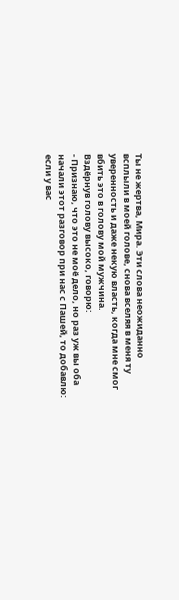Ты не жертва, Мира. Эти слова неожиданно всплыли в моей голове, снова вселяя в меня ту уверенность и даже некую власть, когда мне смог вбить это в голову мой мужчина.
Вздёрнув голову высоко, говорю:
- Признаю, что это не моё дело, но раз уж вы оба начали этот разговор при нас с Пашей, то добавлю: если у вас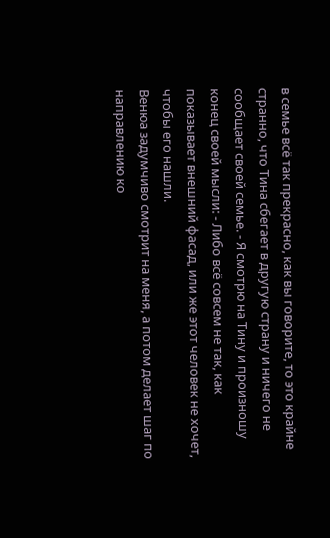в семье всё так прекрасно, как вы говорите, то это крайне странно, что Тина сбегает в другую страну и ничего не сообщает своей семье. - Я смотрю на Тину и произношу конец своей мысли: - Либо всё совсем не так, как показывает внешний фасад, или же этот человек не хочет, чтобы его нашли.
Венюа задумчиво смотрит на меня, а потом делает шаг по направлению ко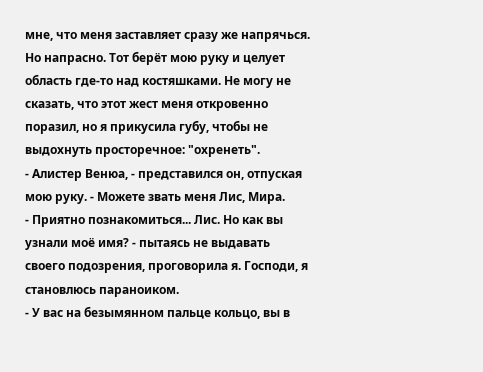мне, что меня заставляет сразу же напрячься. Но напрасно. Тот берёт мою руку и целует область где-то над костяшками. Не могу не сказать, что этот жест меня откровенно поразил, но я прикусила губу, чтобы не выдохнуть просторечное: "охренеть".
- Алистер Венюа, - представился он, отпуская мою руку. - Можете звать меня Лис, Мира.
- Приятно познакомиться... Лис. Но как вы узнали моё имя? - пытаясь не выдавать своего подозрения, проговорила я. Господи, я становлюсь параноиком.
- У вас на безымянном пальце кольцо, вы в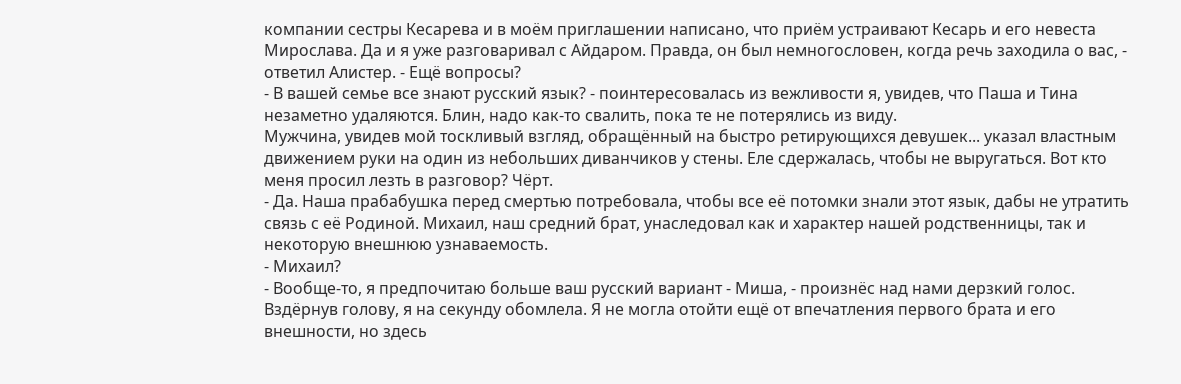компании сестры Кесарева и в моём приглашении написано, что приём устраивают Кесарь и его невеста Мирослава. Да и я уже разговаривал с Айдаром. Правда, он был немногословен, когда речь заходила о вас, - ответил Алистер. - Ещё вопросы?
- В вашей семье все знают русский язык? - поинтересовалась из вежливости я, увидев, что Паша и Тина незаметно удаляются. Блин, надо как-то свалить, пока те не потерялись из виду.
Мужчина, увидев мой тоскливый взгляд, обращённый на быстро ретирующихся девушек... указал властным движением руки на один из небольших диванчиков у стены. Еле сдержалась, чтобы не выругаться. Вот кто меня просил лезть в разговор? Чёрт.
- Да. Наша прабабушка перед смертью потребовала, чтобы все её потомки знали этот язык, дабы не утратить связь с её Родиной. Михаил, наш средний брат, унаследовал как и характер нашей родственницы, так и некоторую внешнюю узнаваемость.
- Михаил?
- Вообще-то, я предпочитаю больше ваш русский вариант - Миша, - произнёс над нами дерзкий голос.
Вздёрнув голову, я на секунду обомлела. Я не могла отойти ещё от впечатления первого брата и его внешности, но здесь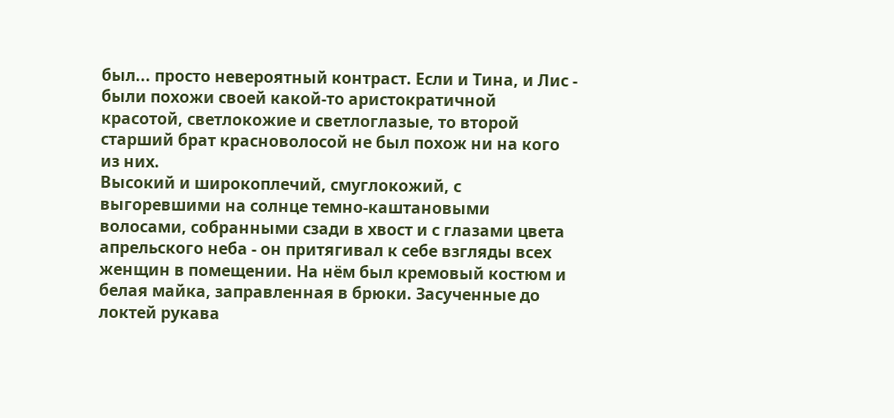был... просто невероятный контраст. Если и Тина, и Лис - были похожи своей какой-то аристократичной красотой, светлокожие и светлоглазые, то второй старший брат красноволосой не был похож ни на кого из них.
Высокий и широкоплечий, смуглокожий, с выгоревшими на солнце темно-каштановыми волосами, собранными сзади в хвост и с глазами цвета апрельского неба - он притягивал к себе взгляды всех женщин в помещении. На нём был кремовый костюм и белая майка, заправленная в брюки. Засученные до локтей рукава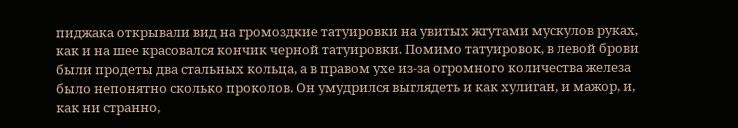пиджака открывали вид на громоздкие татуировки на увитых жгутами мускулов руках, как и на шее красовался кончик черной татуировки. Помимо татуировок, в левой брови были продеты два стальных кольца, а в правом ухе из-за огромного количества железа было непонятно сколько проколов. Он умудрился выглядеть и как хулиган, и мажор, и, как ни странно,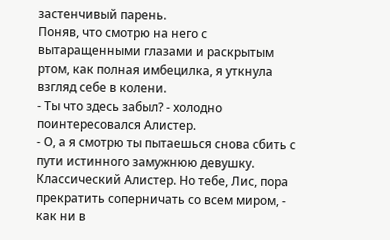застенчивый парень.
Поняв, что смотрю на него с вытаращенными глазами и раскрытым ртом, как полная имбецилка, я уткнула взгляд себе в колени.
- Ты что здесь забыл? - холодно поинтересовался Алистер.
- О, а я смотрю ты пытаешься снова сбить с пути истинного замужнюю девушку. Классический Алистер. Но тебе, Лис, пора прекратить соперничать со всем миром, - как ни в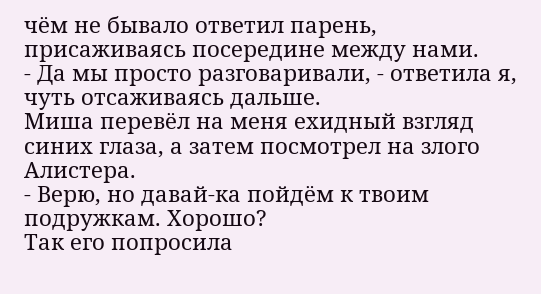чём не бывало ответил парень, присаживаясь посередине между нами.
- Да мы просто разговаривали, - ответила я, чуть отсаживаясь дальше.
Миша перевёл на меня ехидный взгляд синих глаза, а затем посмотрел на злого Алистера.
- Верю, но давай-ка пойдём к твоим подружкам. Хорошо?
Так его попросила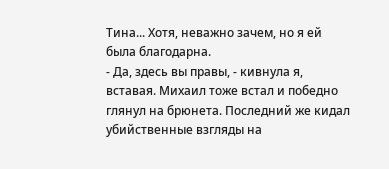Тина... Хотя, неважно зачем, но я ей была благодарна.
- Да, здесь вы правы, - кивнула я, вставая. Михаил тоже встал и победно глянул на брюнета. Последний же кидал убийственные взгляды на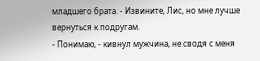младшего брата. - Извините, Лис, но мне лучше вернуться к подругам.
- Понимаю, - кивнул мужчина, не сводя с меня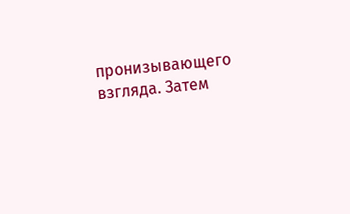пронизывающего взгляда. Затем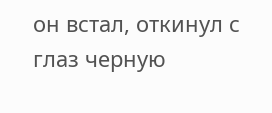он встал, откинул с глаз черную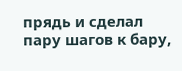прядь и сделал пару шагов к бару,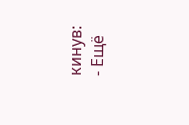кинув: - Ещё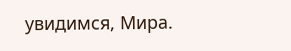увидимся, Мира.